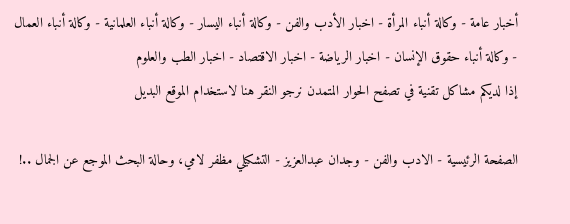أخبار عامة - وكالة أنباء المرأة - اخبار الأدب والفن - وكالة أنباء اليسار - وكالة أنباء العلمانية - وكالة أنباء العمال - وكالة أنباء حقوق الإنسان - اخبار الرياضة - اخبار الاقتصاد - اخبار الطب والعلوم
إذا لديكم مشاكل تقنية في تصفح الحوار المتمدن نرجو النقر هنا لاستخدام الموقع البديل

الصفحة الرئيسية - الادب والفن - وجدان عبدالعزيز - التشكيلي مظفر لامي، وحالة البحث الموجع عن الجمال ..!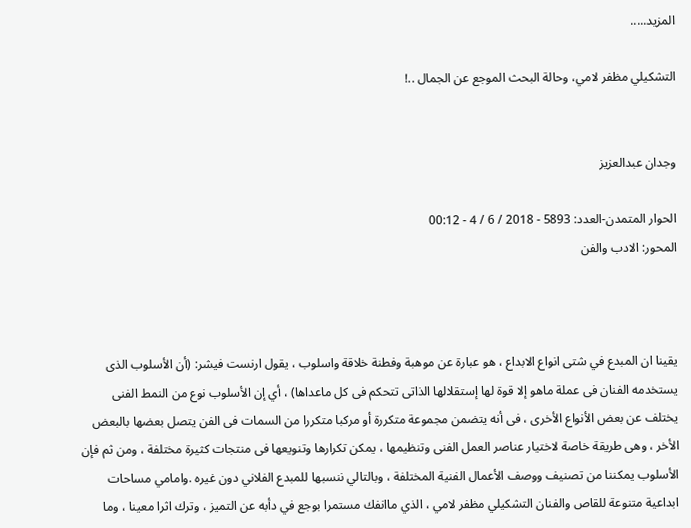المزيد.....

التشكيلي مظفر لامي، وحالة البحث الموجع عن الجمال ..!


وجدان عبدالعزيز

الحوار المتمدن-العدد: 5893 - 2018 / 6 / 4 - 00:12
المحور: الادب والفن



يقينا ان المبدع في شتى انواع الابداع ، هو عبارة عن موهبة وفطنة خلاقة واسلوب ، يقول ارنست فيشر: (أن الأسلوب الذى يستخدمه الفنان فى عملة ماهو إلا قوة لها إستقلالها الذاتى تتحكم فى كل ماعداها) ، أي إن الأسلوب نوع من النمط الفنى يختلف عن بعض الأنواع الأخرى ، فى أنه يتضمن مجموعة متكررة أو مركبا متكررا من السمات فى الفن يتصل بعضها بالبعض الأخر ، وهى طريقة خاصة لاختيار عناصر العمل الفنى وتنظيمها ، يمكن تكرارها وتنويعها فى منتجات كثيرة مختلفة ، ومن ثم فإن الأسلوب يمكننا من تصنيف ووصف الأعمال الفنية المختلفة ، وبالتالي ننسبها للمبدع الفلاني دون غيره .وامامي مساحات ابداعية متنوعة للقاص والفنان التشكيلي مظفر لامي ، الذي ماانفك مستمرا بوجع في دأبه عن التميز ، وترك اثرا معينا ، وما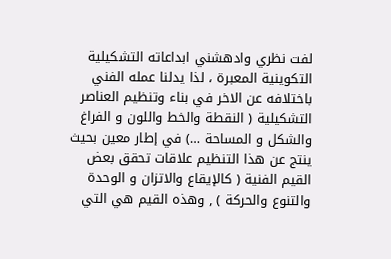لفت نظري وادهشني ابداعاته التشكيلية التكوينية المعبرة ، لذا يدلنا عمله الفني باختلافه عن الاخر في بناء وتنظيم العناصر التشكيلية ( النقطة والخط واللون و الفراغ والشكل و المساحة …) في إطار معين بحيث ينتج عن هذا التنظيم علاقات تحقق بعض القيم الفنية ( كالإيقاع والاتزان و الوحدة والتنوع والحركة ) , وهذه القيم هي التي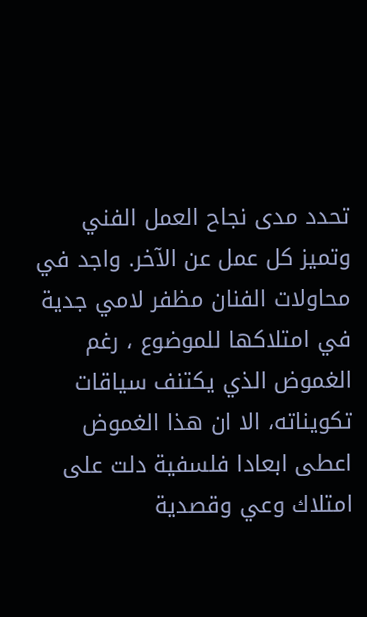تحدد مدى نجاح العمل الفني وتميز كل عمل عن الآخر. واجد في محاولات الفنان مظفر لامي جدية في امتلاكها للموضوع ، رغم الغموض الذي يكتنف سياقات تكويناته، الا ان هذا الغموض اعطى ابعادا فلسفية دلت على امتلاك وعي وقصدية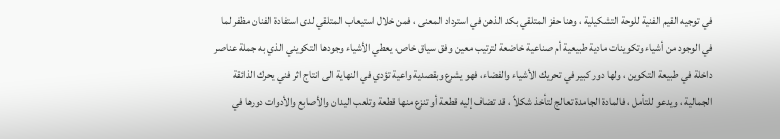في توجيه القيم الفنية للوحة التشكيلية ، وهنا حفز المتلقي بكد الذهن في استرداد المعنى ، فمن خلال استيعاب المتلقي لدى استفادة الفنان مظفر لما في الوجود من أشياء وتكوينات مادية طبيعية أم صناعية خاضعة لترتيب معين وفق سياق خاص، يعطي الأشياء وجودها التكويني الذي به جملة عناصر داخلة في طبيعة التكوين ، ولها دور كبير في تحريك الأشياء والفضاء، فهو يشرع وبقصدية واعية تؤدي في النهاية الى انتاج اثر فني يحرك الذائقة الجمالية ، ويدعو للتأمل ، فالمادة الجامدة تعالج لتأخذ شكلاً ، قد تضاف إليه قطعة أو تنزع منها قطعة وتلعب اليدان والأصابع والأدوات دورها في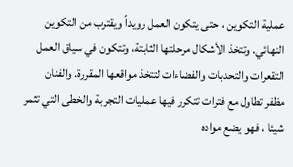عملية التكوين ، حتى يتكون العمل رويداً ويقترب من التكوين النهائي. وتتخذ الأشكال مرحلتها الثابتة، وتتكون في سياق العمل التقعرات والتحدبات والفضاءات لتتخذ مواقعها المقررة. والفنان مظفر تطاول مع فترات تتكرر فيها عمليات التجربة والخطى التي تثمر شيئا ، فهو يضع مواده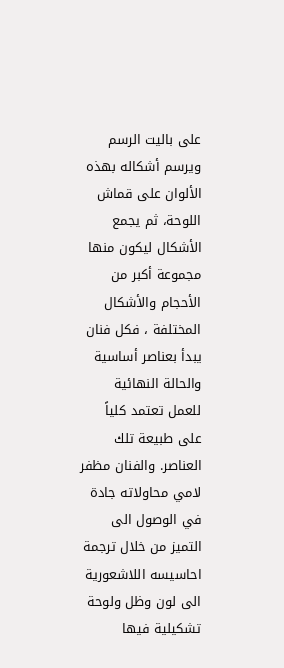على باليت الرسم ويرسم أشكاله بهذه الألوان على قماش اللوحة، ثم يجمع الأشكال ليكون منها مجموعة أكبر من الأحجام والأشكال المختلفة ، فكل فنان يبدأ بعناصر أساسية والحالة النهائية للعمل تعتمد كلياً على طبيعة تلك العناصر. والفنان مظفر لامي محاولاته جادة في الوصول الى التميز من خلال ترجمة احاسيسه اللاشعورية الى لون وظل ولوحة تشكيلية فيها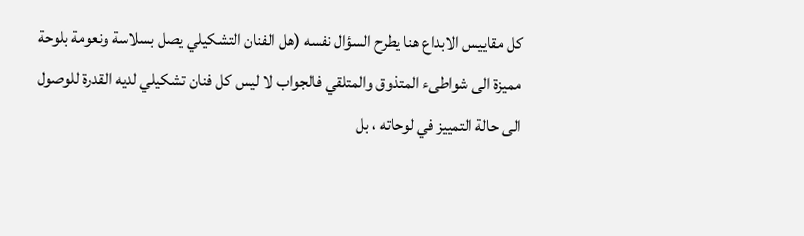كل مقاييس الابداع هنا يطرح السؤال نفسه (هل الفنان التشكيلي يصل بسلاسة ونعومة بلوحة مميزة الى شواطىء المتذوق والمتلقي فالجواب لا ليس كل فنان تشكيلي لديه القدرة للوصول الى حالة التمييز في لوحاته ، بل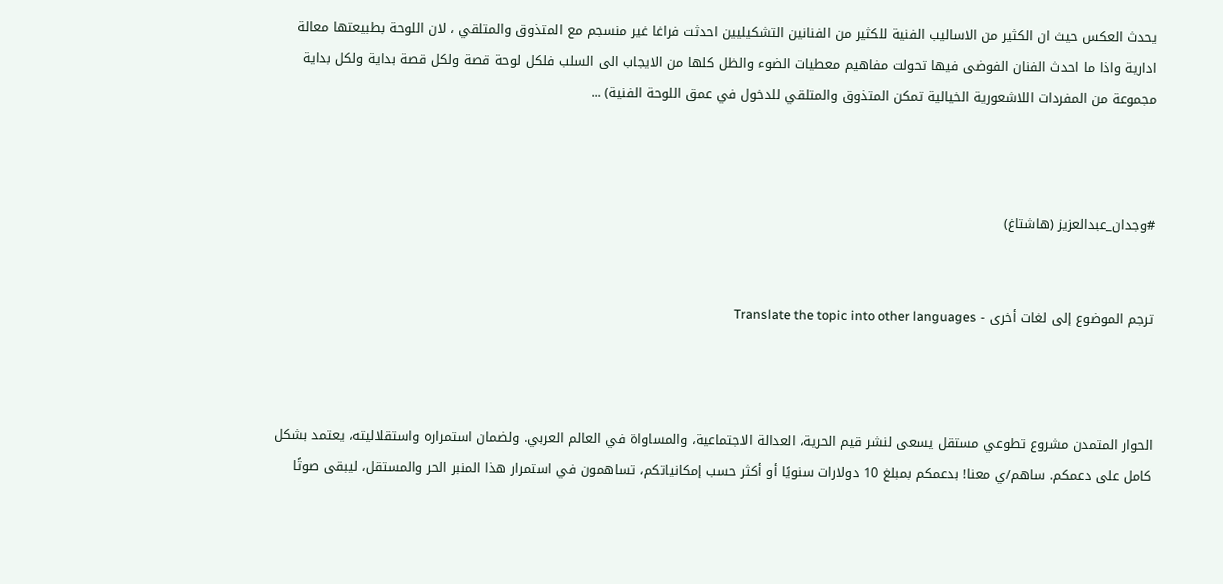يحدث العكس حيث ان الكثير من الاساليب الفنية للكثير من الفنانين التشكيليين احدثت فراغا غير منسجم مع المتذوق والمتلقي ، لان اللوحة بطبيعتها معالة ادارية واذا ما احدث الفنان الفوضى فيها تحولت مفاهيم معطيات الضوء والظل كلها من الايجاب الى السلب فلكل لوحة قصة ولكل قصة بداية ولكل بداية مجموعة من المفردات اللاشعورية الخيالية تمكن المتذوق والمتلقي للدخول في عمق اللوحة الفنية) ...



#وجدان_عبدالعزيز (هاشتاغ)


ترجم الموضوع إلى لغات أخرى - Translate the topic into other languages



الحوار المتمدن مشروع تطوعي مستقل يسعى لنشر قيم الحرية، العدالة الاجتماعية، والمساواة في العالم العربي. ولضمان استمراره واستقلاليته، يعتمد بشكل كامل على دعمكم. ساهم/ي معنا! بدعمكم بمبلغ 10 دولارات سنويًا أو أكثر حسب إمكانياتكم، تساهمون في استمرار هذا المنبر الحر والمستقل، ليبقى صوتًا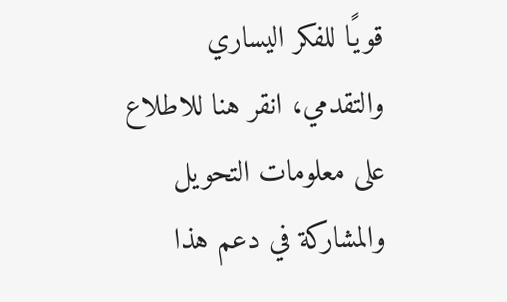قويًا للفكر اليساري والتقدمي، انقر هنا للاطلاع على معلومات التحويل والمشاركة في دعم هذا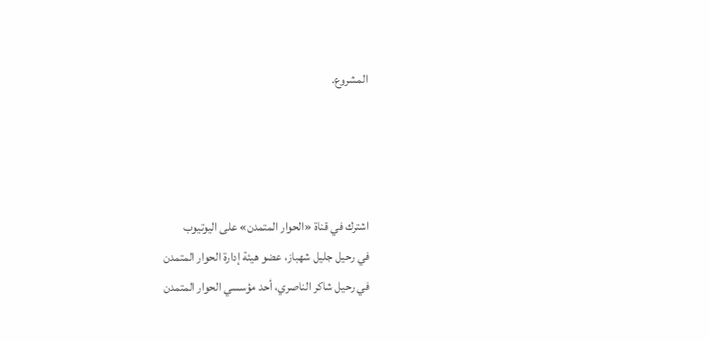المشروع.




اشترك في قناة «الحوار المتمدن» على اليوتيوب
في رحيل جليل شهباز، عضو هيئة إدارة الحوار المتمدن
في رحيل شاكر الناصري، أحد مؤسسي الحوار المتمدن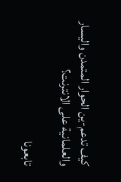كيف تدعم-ين الحوار المتمدن واليسار والعلمانية على الانترنت؟

تابعونا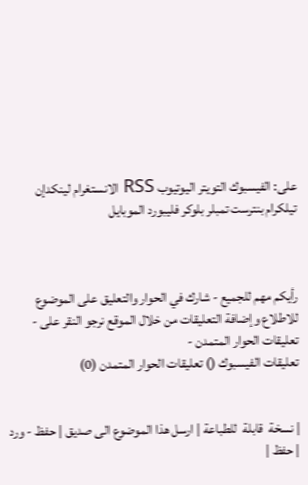على: الفيسبوك التويتر اليوتيوب RSS الانستغرام لينكدإن تيلكرام بنترست تمبلر بلوكر فليبورد الموبايل



رأيكم مهم للجميع - شارك في الحوار والتعليق على الموضوع
للاطلاع وإضافة التعليقات من خلال الموقع نرجو النقر على - تعليقات الحوار المتمدن -
تعليقات الفيسبوك () تعليقات الحوار المتمدن (0)


| نسخة  قابلة  للطباعة | ارسل هذا الموضوع الى صديق | حفظ - ورد
| حفظ |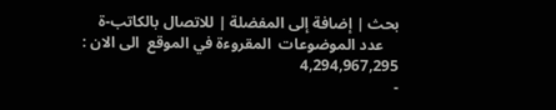بحث | إضافة إلى المفضلة | للاتصال بالكاتب-ة
    عدد الموضوعات  المقروءة في الموقع  الى الان : 4,294,967,295
-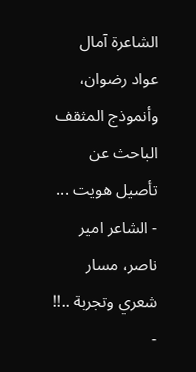الشاعرة آمال عواد رضوان، وأنموذج المثقف الباحث عن تأصيل هويت ...
- الشاعر امير ناصر، مسار شعري وتجربة ..!!
-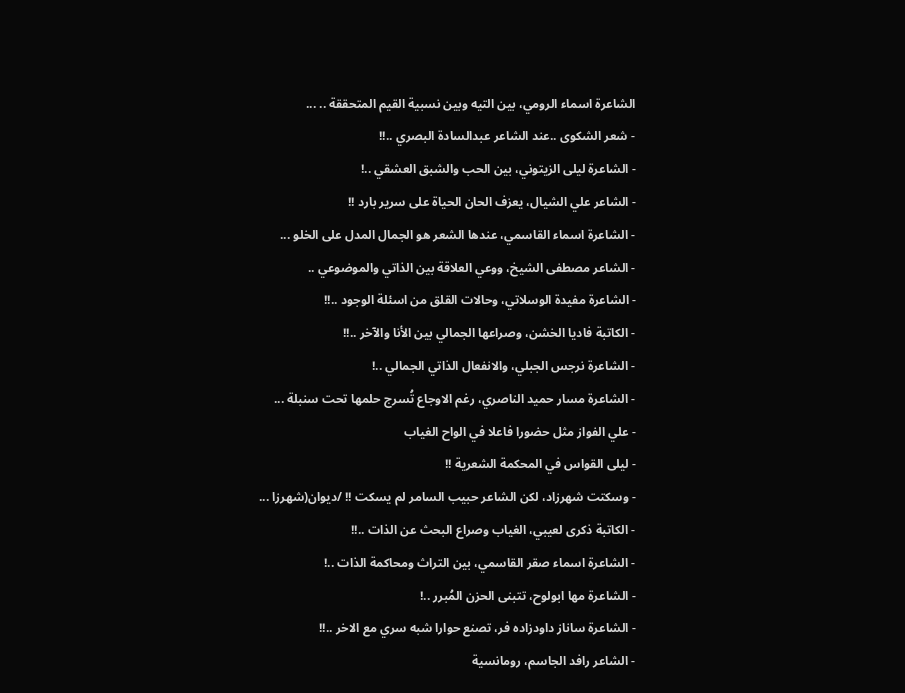الشاعرة اسماء الرومي، بين التيه وبين نسبية القيم المتحققة .. ...
- شعر الشكوى ..عند الشاعر عبدالسادة البصري ..!!
- الشاعرة ليلى الزيتوني، بين الحب والشبق العشقي ..!
- الشاعر علي الشيال، يعزف الحان الحياة على سرير بارد !!
- الشاعرة اسماء القاسمي، عندها الشعر هو الجمال المدل على الخلو ...
- الشاعر مصطفى الشيخ، ووعي العلاقة بين الذاتي والموضوعي ..
- الشاعرة مفيدة الوسلاتي، وحالات القلق من اسئلة الوجود ..!!
- الكاتبة فاديا الخشن، وصراعها الجمالي بين الأنا والآخر ..!!
- الشاعرة نرجس الجبلي، والانفعال الذاتي الجمالي ..!
- الشاعرة مسار حميد الناصري، رغم الاوجاع تُسرج حلمها تحت سنبلة ...
- علي الفواز مثل حضورا فاعلا في الواح الغياب
- ليلى القواس في المحكمة الشعرية !!
- وسكتت شهرزاد، لكن الشاعر حبيب السامر لم يسكت !! /ديوان(شهرزا ...
- الكاتبة ذكرى لعيبي، الغياب وصراع البحث عن الذات ..!!
- الشاعرة اسماء صقر القاسمي، بين التراث ومحاكمة الذات ..!
- الشاعرة مها ابولوح، تتبنى الحزن المُبرر ..!
- الشاعرة ساناز داودزاده فر، تصنع حوارا شبه سري مع الاخر ..!!
- الشاعر رافد الجاسم، رومانسية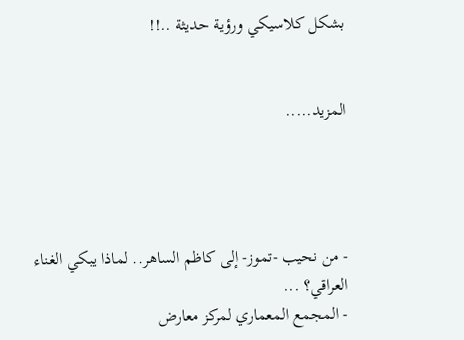بشكل كلاسيكي ورؤية حديثة ..!!


المزيد.....




- من نحيب -تموز- إلى كاظم الساهر.. لماذا يبكي الغناء العراقي؟ ...
- المجمع المعماري لمركز معارض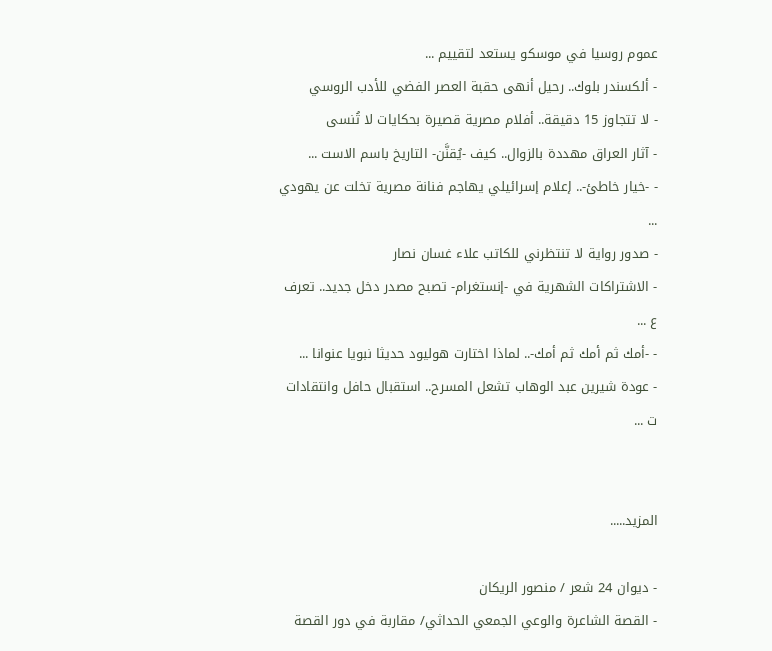عموم روسيا في موسكو يستعد لتقييم ...
- ألكسندر بلوك.. رحيل أنهى حقبة العصر الفضي للأدب الروسي
- لا تتجاوز 15 دقيقة.. أفلام مصرية قصيرة بحكايات لا تُنسى
- آثار العراق مهددة بالزوال.. كيف -يُقنَّن- التاريخ باسم الاست ...
- -خيار خاطئ-.. إعلام إسرائيلي يهاجم فنانة مصرية تخلت عن يهودي ...
- صدور رواية لا تنتظرني للكاتب علاء غسان نصار
- الاشتراكات الشهرية في -إنستغرام- تصبح مصدر دخل جديد.. تعرف ع ...
- -أمك ثم أمك ثم أمك-.. لماذا اختارت هوليود حديثا نبويا عنوانا ...
- عودة شيرين عبد الوهاب تشعل المسرح.. استقبال حافل وانتقادات ت ...


المزيد.....

- ديوان 24 شعر / منصور الريكان
- القصة الشاعرة والوعي الجمعي الحداثي/ مقاربة في دور القصة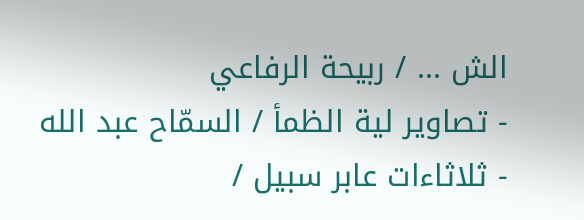الش ... / ربيحة الرفاعي
- تصاوير لية الظمأ / السمّاح عبد الله
- ثلاثاءات عابر سبيل /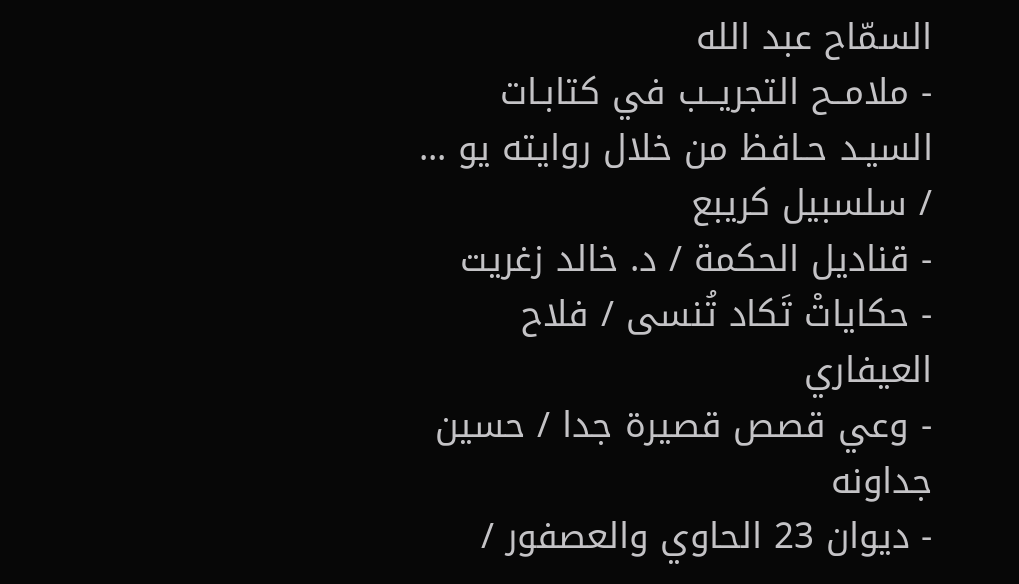السمّاح عبد الله
- ملامــح التجريــب في كتابـات السيـد حـافظ من خلال روايته يو ... / سلسبيل كريبع
- قناديل الحكمة / د. خالد زغريت
- حكاياتْ تَكاد تُنسى / فلاح العيفاري
- وعي قصص قصيرة جدا / حسين جداونه
- ديوان 23 الحاوي والعصفور /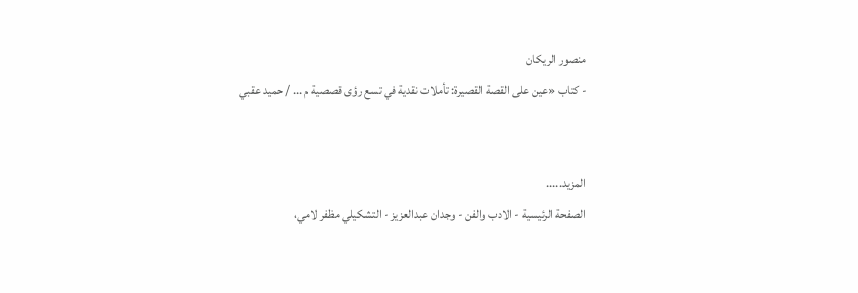منصور الريكان
- كتاب «عين على القصة القصيرة: تأملات نقدية في تسع رؤى قصصية م ... / حميد عقبي


المزيد.....
الصفحة الرئيسية - الادب والفن - وجدان عبدالعزيز - التشكيلي مظفر لامي،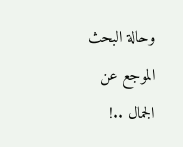وحالة البحث الموجع عن الجمال ..!